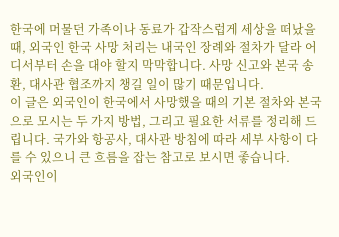한국에 머물던 가족이나 동료가 갑작스럽게 세상을 떠났을 때, 외국인 한국 사망 처리는 내국인 장례와 절차가 달라 어디서부터 손을 대야 할지 막막합니다. 사망 신고와 본국 송환, 대사관 협조까지 챙길 일이 많기 때문입니다.
이 글은 외국인이 한국에서 사망했을 때의 기본 절차와 본국으로 모시는 두 가지 방법, 그리고 필요한 서류를 정리해 드립니다. 국가와 항공사, 대사관 방침에 따라 세부 사항이 다를 수 있으니 큰 흐름을 잡는 참고로 보시면 좋습니다.
외국인이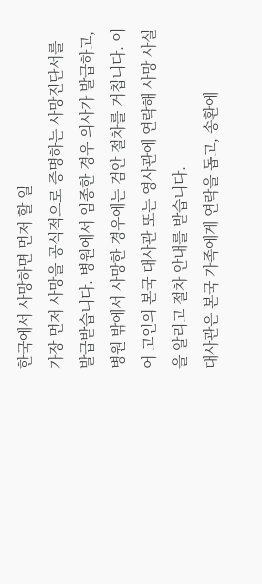한국에서 사망하면 먼저 할 일
가장 먼저 사망을 공식적으로 증명하는 사망진단서를 발급받습니다. 병원에서 임종한 경우 의사가 발급하고, 병원 밖에서 사망한 경우에는 검안 절차를 거칩니다. 이어 고인의 본국 대사관 또는 영사관에 연락해 사망 사실을 알리고 절차 안내를 받습니다.
대사관은 본국 가족에게 연락을 돕고, 송환에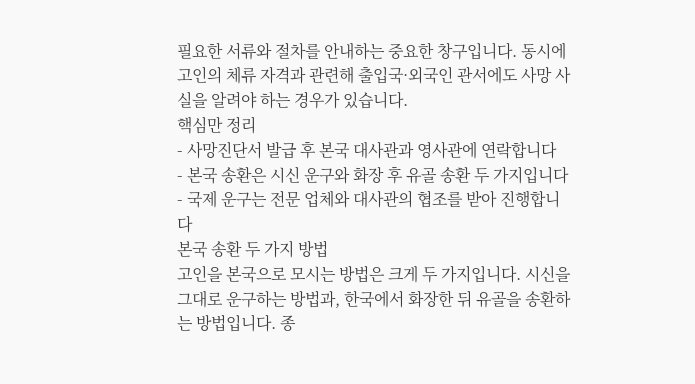필요한 서류와 절차를 안내하는 중요한 창구입니다. 동시에 고인의 체류 자격과 관련해 출입국·외국인 관서에도 사망 사실을 알려야 하는 경우가 있습니다.
핵심만 정리
- 사망진단서 발급 후 본국 대사관과 영사관에 연락합니다
- 본국 송환은 시신 운구와 화장 후 유골 송환 두 가지입니다
- 국제 운구는 전문 업체와 대사관의 협조를 받아 진행합니다
본국 송환 두 가지 방법
고인을 본국으로 모시는 방법은 크게 두 가지입니다. 시신을 그대로 운구하는 방법과, 한국에서 화장한 뒤 유골을 송환하는 방법입니다. 종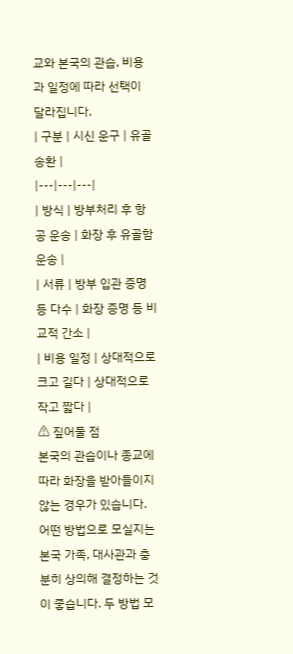교와 본국의 관습, 비용과 일정에 따라 선택이 달라집니다.
| 구분 | 시신 운구 | 유골 송환 |
|---|---|---|
| 방식 | 방부처리 후 항공 운송 | 화장 후 유골함 운송 |
| 서류 | 방부 입관 증명 등 다수 | 화장 증명 등 비교적 간소 |
| 비용 일정 | 상대적으로 크고 길다 | 상대적으로 작고 짧다 |
⚠ 짚어둘 점
본국의 관습이나 종교에 따라 화장을 받아들이지 않는 경우가 있습니다. 어떤 방법으로 모실지는 본국 가족, 대사관과 충분히 상의해 결정하는 것이 좋습니다. 두 방법 모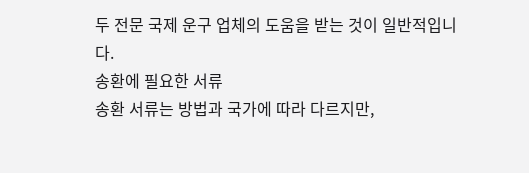두 전문 국제 운구 업체의 도움을 받는 것이 일반적입니다.
송환에 필요한 서류
송환 서류는 방법과 국가에 따라 다르지만,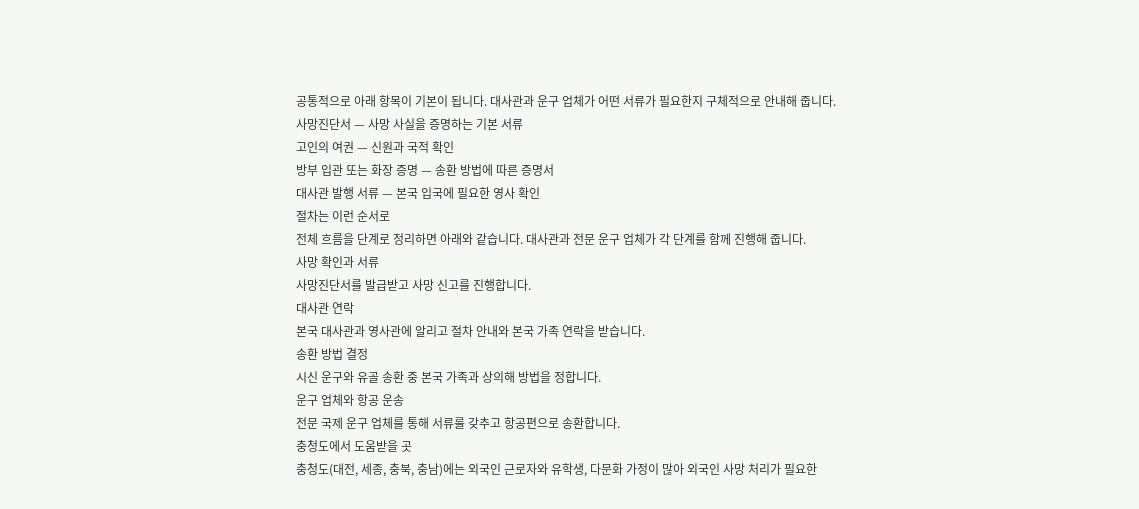공통적으로 아래 항목이 기본이 됩니다. 대사관과 운구 업체가 어떤 서류가 필요한지 구체적으로 안내해 줍니다.
사망진단서 — 사망 사실을 증명하는 기본 서류
고인의 여권 — 신원과 국적 확인
방부 입관 또는 화장 증명 — 송환 방법에 따른 증명서
대사관 발행 서류 — 본국 입국에 필요한 영사 확인
절차는 이런 순서로
전체 흐름을 단계로 정리하면 아래와 같습니다. 대사관과 전문 운구 업체가 각 단계를 함께 진행해 줍니다.
사망 확인과 서류
사망진단서를 발급받고 사망 신고를 진행합니다.
대사관 연락
본국 대사관과 영사관에 알리고 절차 안내와 본국 가족 연락을 받습니다.
송환 방법 결정
시신 운구와 유골 송환 중 본국 가족과 상의해 방법을 정합니다.
운구 업체와 항공 운송
전문 국제 운구 업체를 통해 서류를 갖추고 항공편으로 송환합니다.
충청도에서 도움받을 곳
충청도(대전, 세종, 충북, 충남)에는 외국인 근로자와 유학생, 다문화 가정이 많아 외국인 사망 처리가 필요한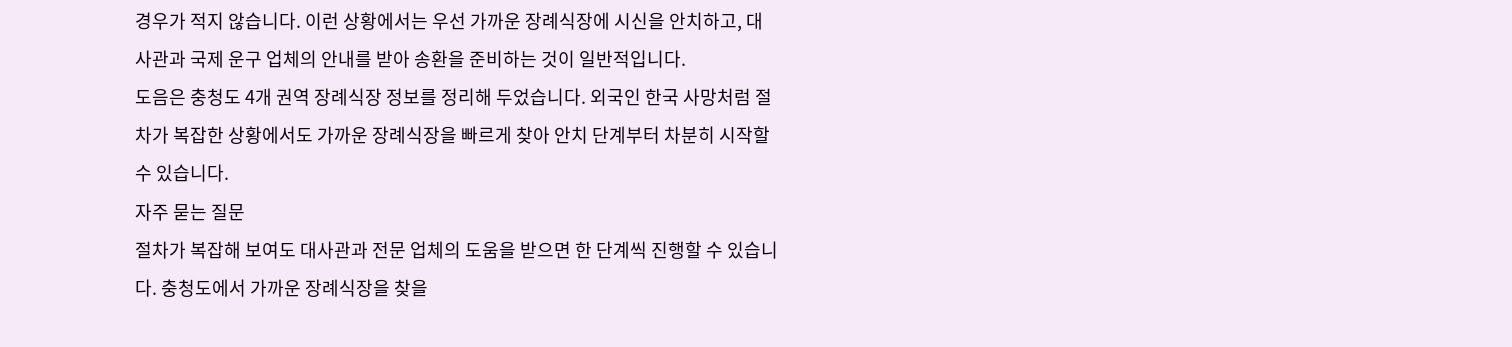경우가 적지 않습니다. 이런 상황에서는 우선 가까운 장례식장에 시신을 안치하고, 대사관과 국제 운구 업체의 안내를 받아 송환을 준비하는 것이 일반적입니다.
도음은 충청도 4개 권역 장례식장 정보를 정리해 두었습니다. 외국인 한국 사망처럼 절차가 복잡한 상황에서도 가까운 장례식장을 빠르게 찾아 안치 단계부터 차분히 시작할 수 있습니다.
자주 묻는 질문
절차가 복잡해 보여도 대사관과 전문 업체의 도움을 받으면 한 단계씩 진행할 수 있습니다. 충청도에서 가까운 장례식장을 찾을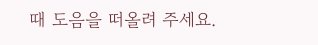때 도음을 떠올려 주세요.